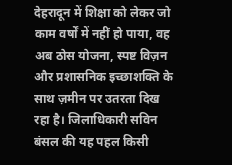देहरादून में शिक्षा को लेकर जो काम वर्षों में नहीं हो पाया, वह अब ठोस योजना, स्पष्ट विज़न और प्रशासनिक इच्छाशक्ति के साथ ज़मीन पर उतरता दिख रहा है। जिलाधिकारी सविन बंसल की यह पहल किसी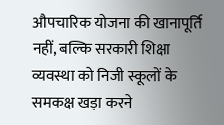औपचारिक योजना की खानापूर्ति नहीं, बल्कि सरकारी शिक्षा व्यवस्था को निजी स्कूलों के समकक्ष खड़ा करने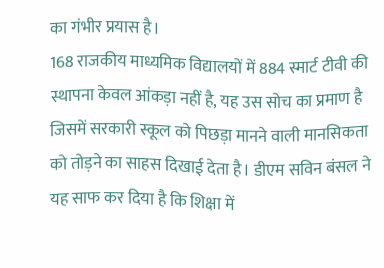का गंभीर प्रयास है।
168 राजकीय माध्यमिक विद्यालयों में 884 स्मार्ट टीवी की स्थापना केवल आंकड़ा नहीं है, यह उस सोच का प्रमाण है जिसमें सरकारी स्कूल को पिछड़ा मानने वाली मानसिकता को तोड़ने का साहस दिखाई देता है। डीएम सविन बंसल ने यह साफ कर दिया है कि शिक्षा में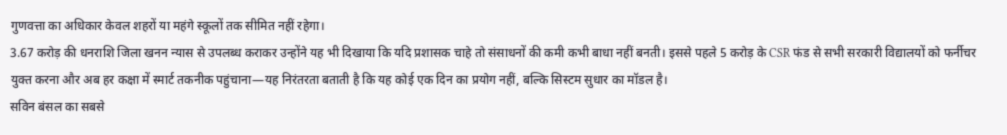गुणवत्ता का अधिकार केवल शहरों या महंगे स्कूलों तक सीमित नहीं रहेगा।
3.67 करोड़ की धनराशि जिला खनन न्यास से उपलब्ध कराकर उन्होंने यह भी दिखाया कि यदि प्रशासक चाहे तो संसाधनों की कमी कभी बाधा नहीं बनती। इससे पहले 5 करोड़ के CSR फंड से सभी सरकारी विद्यालयों को फर्नीचर युक्त करना और अब हर कक्षा में स्मार्ट तकनीक पहुंचाना—यह निरंतरता बताती है कि यह कोई एक दिन का प्रयोग नहीं, बल्कि सिस्टम सुधार का मॉडल है।
सविन बंसल का सबसे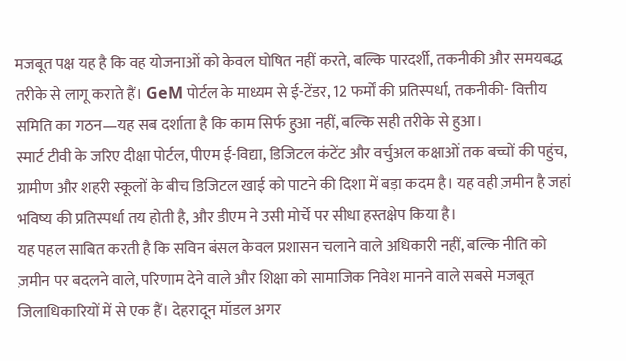मजबूत पक्ष यह है कि वह योजनाओं को केवल घोषित नहीं करते, बल्कि पारदर्शी, तकनीकी और समयबद्ध तरीके से लागू कराते हैं। GeM पोर्टल के माध्यम से ई-टेंडर, 12 फर्मों की प्रतिस्पर्धा, तकनीकी- वित्तीय समिति का गठन—यह सब दर्शाता है कि काम सिर्फ हुआ नहीं, बल्कि सही तरीके से हुआ।
स्मार्ट टीवी के जरिए दीक्षा पोर्टल, पीएम ई-विद्या, डिजिटल कंटेंट और वर्चुअल कक्षाओं तक बच्चों की पहुंच, ग्रामीण और शहरी स्कूलों के बीच डिजिटल खाई को पाटने की दिशा में बड़ा कदम है। यह वही ज़मीन है जहां भविष्य की प्रतिस्पर्धा तय होती है, और डीएम ने उसी मोर्चे पर सीधा हस्तक्षेप किया है।
यह पहल साबित करती है कि सविन बंसल केवल प्रशासन चलाने वाले अधिकारी नहीं, बल्कि नीति को ज़मीन पर बदलने वाले, परिणाम देने वाले और शिक्षा को सामाजिक निवेश मानने वाले सबसे मजबूत जिलाधिकारियों में से एक हैं। देहरादून मॉडल अगर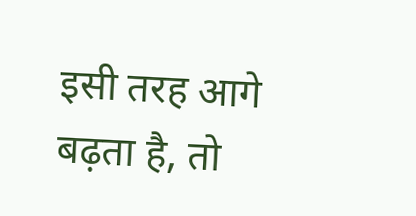इसी तरह आगे बढ़ता है, तो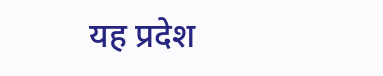यह प्रदेश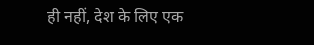ही नहीं, देश के लिए एक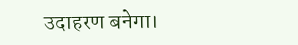उदाहरण बनेगा।